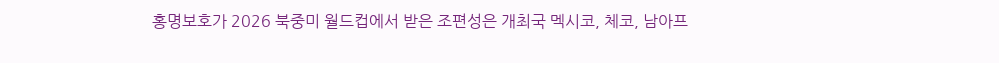홍명보호가 2026 북중미 월드컵에서 받은 조편성은 개최국 멕시코, 체코, 남아프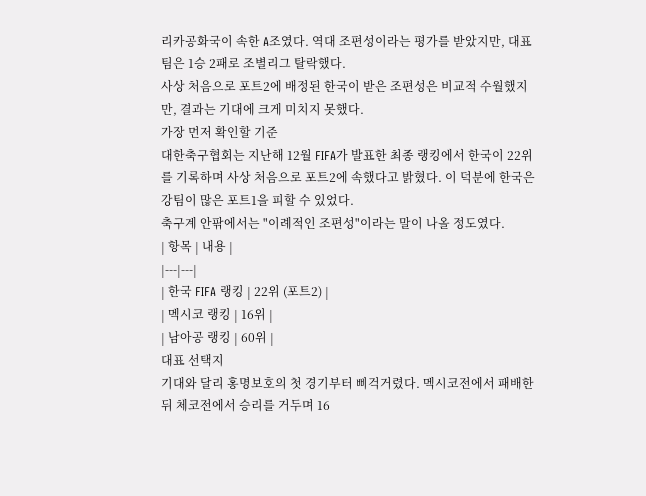리카공화국이 속한 A조였다. 역대 조편성이라는 평가를 받았지만, 대표팀은 1승 2패로 조별리그 탈락했다.
사상 처음으로 포트2에 배정된 한국이 받은 조편성은 비교적 수월했지만, 결과는 기대에 크게 미치지 못했다.
가장 먼저 확인할 기준
대한축구협회는 지난해 12월 FIFA가 발표한 최종 랭킹에서 한국이 22위를 기록하며 사상 처음으로 포트2에 속했다고 밝혔다. 이 덕분에 한국은 강팀이 많은 포트1을 피할 수 있었다.
축구계 안팎에서는 "이례적인 조편성"이라는 말이 나올 정도였다.
| 항목 | 내용 |
|---|---|
| 한국 FIFA 랭킹 | 22위 (포트2) |
| 멕시코 랭킹 | 16위 |
| 남아공 랭킹 | 60위 |
대표 선택지
기대와 달리 홍명보호의 첫 경기부터 삐걱거렸다. 멕시코전에서 패배한 뒤 체코전에서 승리를 거두며 16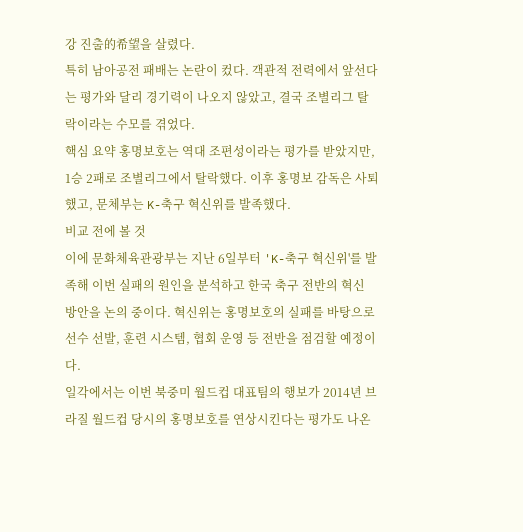강 진출的希望을 살렸다.
특히 남아공전 패배는 논란이 컸다. 객관적 전력에서 앞선다는 평가와 달리 경기력이 나오지 않았고, 결국 조별리그 탈락이라는 수모를 겪었다.
핵심 요약 홍명보호는 역대 조편성이라는 평가를 받았지만, 1승 2패로 조별리그에서 탈락했다. 이후 홍명보 감독은 사퇴했고, 문체부는 K-축구 혁신위를 발족했다.
비교 전에 볼 것
이에 문화체육관광부는 지난 6일부터 'K-축구 혁신위'를 발족해 이번 실패의 원인을 분석하고 한국 축구 전반의 혁신 방안을 논의 중이다. 혁신위는 홍명보호의 실패를 바탕으로 선수 선발, 훈련 시스템, 협회 운영 등 전반을 점검할 예정이다.
일각에서는 이번 북중미 월드컵 대표팀의 행보가 2014년 브라질 월드컵 당시의 홍명보호를 연상시킨다는 평가도 나온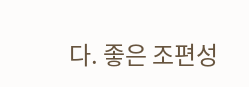다. 좋은 조편성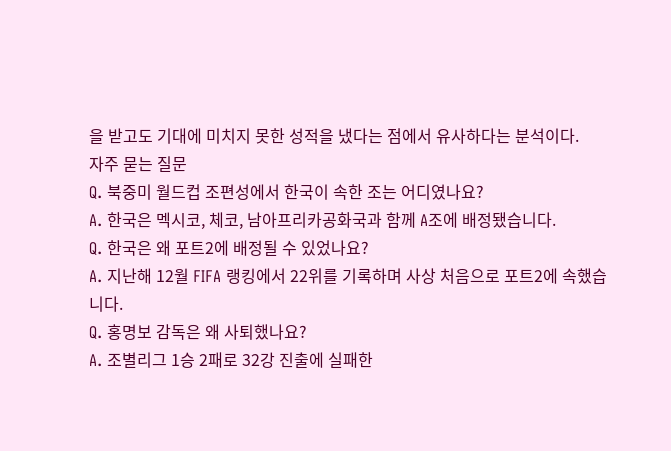을 받고도 기대에 미치지 못한 성적을 냈다는 점에서 유사하다는 분석이다.
자주 묻는 질문
Q. 북중미 월드컵 조편성에서 한국이 속한 조는 어디였나요?
A. 한국은 멕시코, 체코, 남아프리카공화국과 함께 A조에 배정됐습니다.
Q. 한국은 왜 포트2에 배정될 수 있었나요?
A. 지난해 12월 FIFA 랭킹에서 22위를 기록하며 사상 처음으로 포트2에 속했습니다.
Q. 홍명보 감독은 왜 사퇴했나요?
A. 조별리그 1승 2패로 32강 진출에 실패한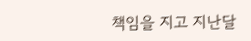책임을 지고 지난달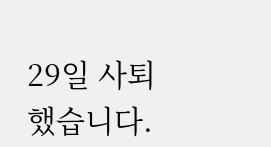29일 사퇴했습니다.